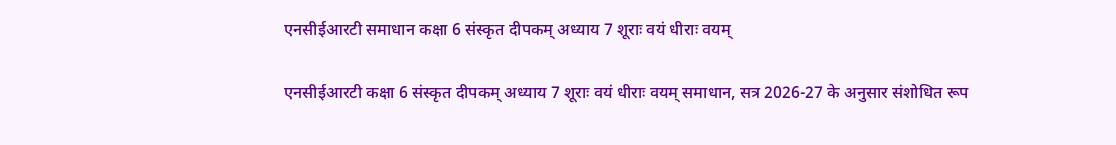एनसीईआरटी समाधान कक्षा 6 संस्कृत दीपकम् अध्याय 7 शूराः वयं धीराः वयम्

एनसीईआरटी कक्षा 6 संस्कृत दीपकम् अध्याय 7 शूराः वयं धीराः वयम् समाधान, सत्र 2026-27 के अनुसार संशोधित रूप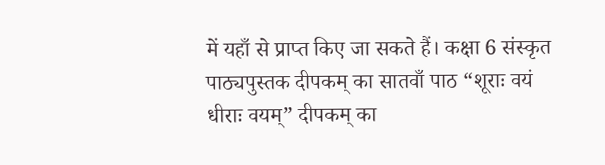में यहाँ से प्राप्त किए जा सकते हैं। कक्षा 6 संस्कृत पाठ्यपुस्तक दीपकम् का सातवाँ पाठ “शूराः वयं धीराः वयम्” दीपकम् का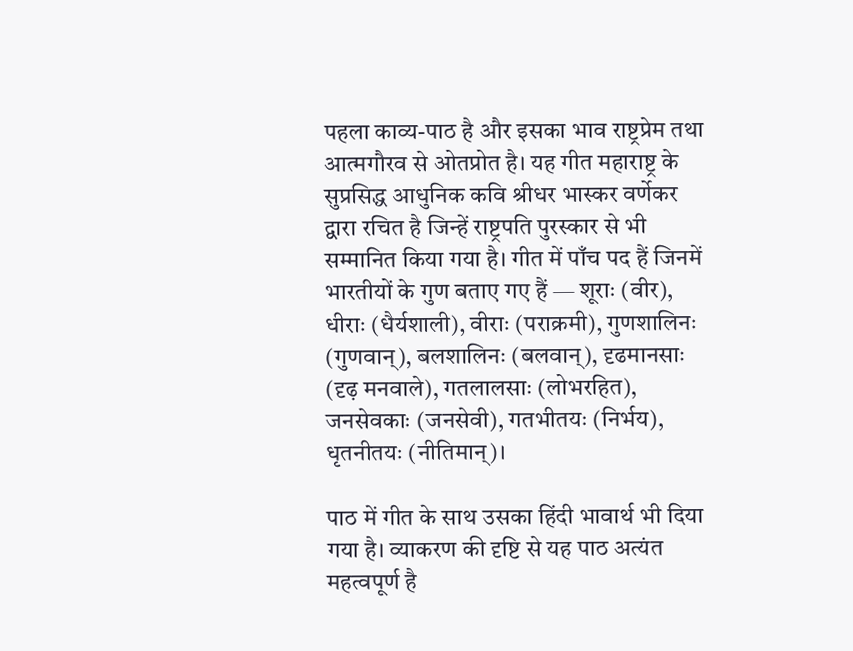पहला काव्य-पाठ है और इसका भाव राष्ट्रप्रेम तथा आत्मगौरव से ओतप्रोत है। यह गीत महाराष्ट्र के सुप्रसिद्ध आधुनिक कवि श्रीधर भास्कर वर्णेकर द्वारा रचित है जिन्हें राष्ट्रपति पुरस्कार से भी सम्मानित किया गया है। गीत में पाँच पद हैं जिनमें भारतीयों के गुण बताए गए हैं — शूराः (वीर), धीराः (धैर्यशाली), वीराः (पराक्रमी), गुणशालिनः (गुणवान्), बलशालिनः (बलवान्), दृढमानसाः (दृढ़ मनवाले), गतलालसाः (लोभरहित), जनसेवकाः (जनसेवी), गतभीतयः (निर्भय), धृतनीतयः (नीतिमान्)।

पाठ में गीत के साथ उसका हिंदी भावार्थ भी दिया गया है। व्याकरण की दृष्टि से यह पाठ अत्यंत महत्वपूर्ण है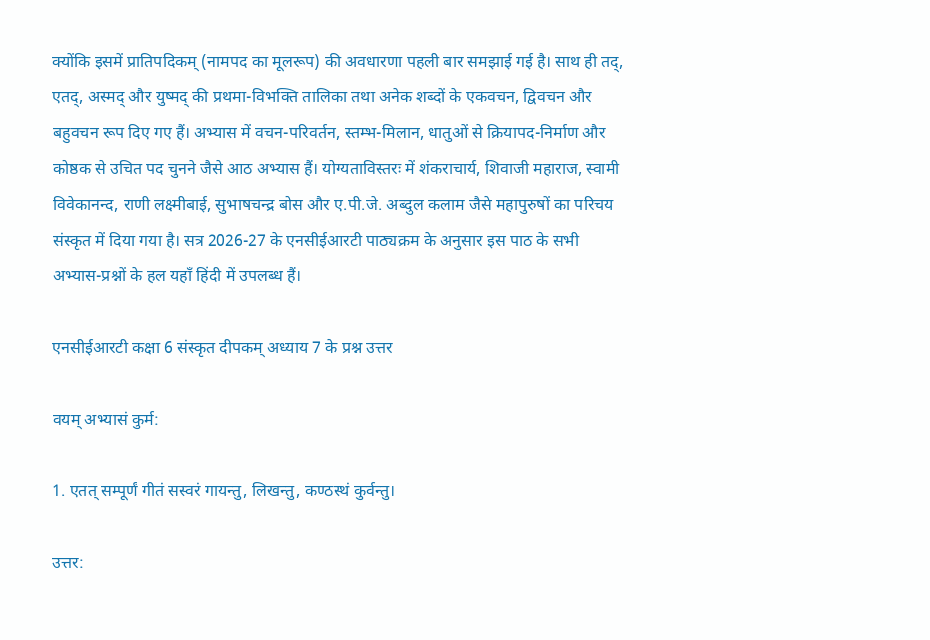क्योंकि इसमें प्रातिपदिकम् (नामपद का मूलरूप) की अवधारणा पहली बार समझाई गई है। साथ ही तद्, एतद्, अस्मद् और युष्मद् की प्रथमा-विभक्ति तालिका तथा अनेक शब्दों के एकवचन, द्विवचन और बहुवचन रूप दिए गए हैं। अभ्यास में वचन-परिवर्तन, स्तम्भ-मिलान, धातुओं से क्रियापद-निर्माण और कोष्ठक से उचित पद चुनने जैसे आठ अभ्यास हैं। योग्यताविस्तरः में शंकराचार्य, शिवाजी महाराज, स्वामी विवेकानन्द, राणी लक्ष्मीबाई, सुभाषचन्द्र बोस और ए.पी.जे. अब्दुल कलाम जैसे महापुरुषों का परिचय संस्कृत में दिया गया है। सत्र 2026-27 के एनसीईआरटी पाठ्यक्रम के अनुसार इस पाठ के सभी अभ्यास-प्रश्नों के हल यहाँ हिंदी में उपलब्ध हैं।

एनसीईआरटी कक्षा 6 संस्कृत दीपकम् अध्याय 7 के प्रश्न उत्तर

वयम् अभ्यासं कुर्म:

1. एतत् सम्पूर्णं गीतं सस्वरं गायन्तु, लिखन्तु, कण्ठस्थं कुर्वन्तु।

उत्तर: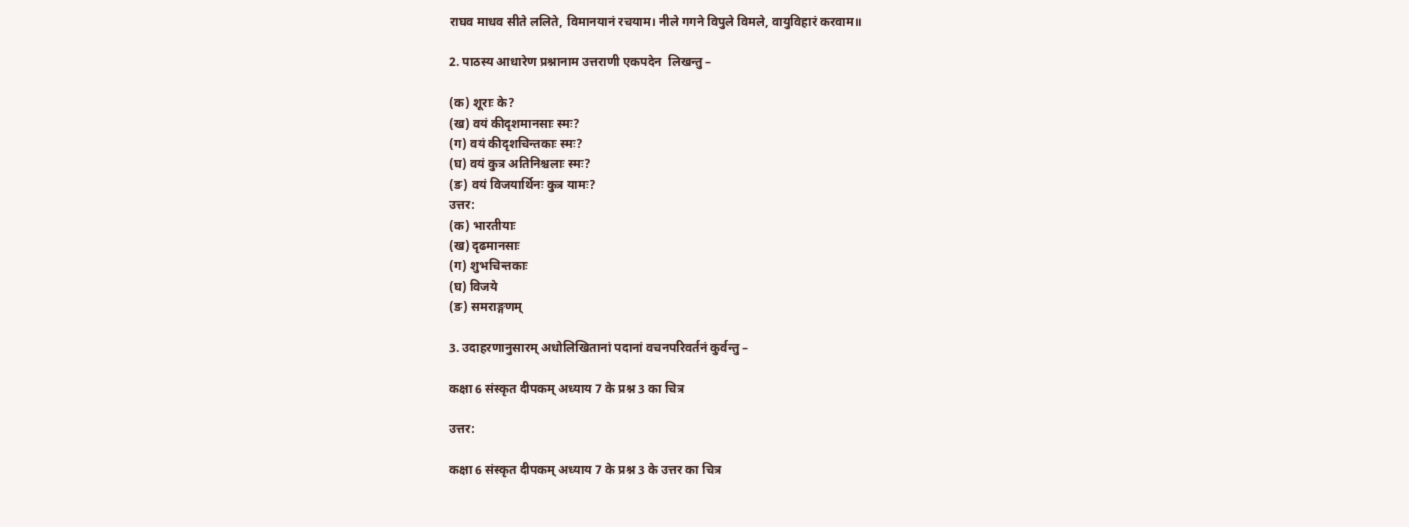राघव माधव सीते ललिते, विमानयानं रचयाम। नीले गगने विपुले विमले, वायुविहारं करवाम॥

2. पाठस्य आधारेण प्रश्नानाम उत्तराणी एकपदेन  लिखन्तु –

(क) शूराः के?
(ख) वयं कीदृशमानसाः स्मः?
(ग) वयं कीदृशचिन्तकाः स्मः?
(घ) वयं कुत्र अतिनिश्चलाः स्मः?
(ङ) वयं विजयार्थिनः कुत्र यामः?
उत्तर:
(क) भारतीयाः
(ख) दृढमानसाः
(ग) शुभचिन्तकाः
(घ) विजये
(ङ) समराङ्गणम्

3. उदाहरणानुसारम् अधोलिखितानां पदानां वचनपरिवर्तनं कुर्वन्तु –

कक्षा 6 संस्कृत दीपकम् अध्याय 7 के प्रश्न 3 का चित्र

उत्तर:

कक्षा 6 संस्कृत दीपकम् अध्याय 7 के प्रश्न 3 के उत्तर का चित्र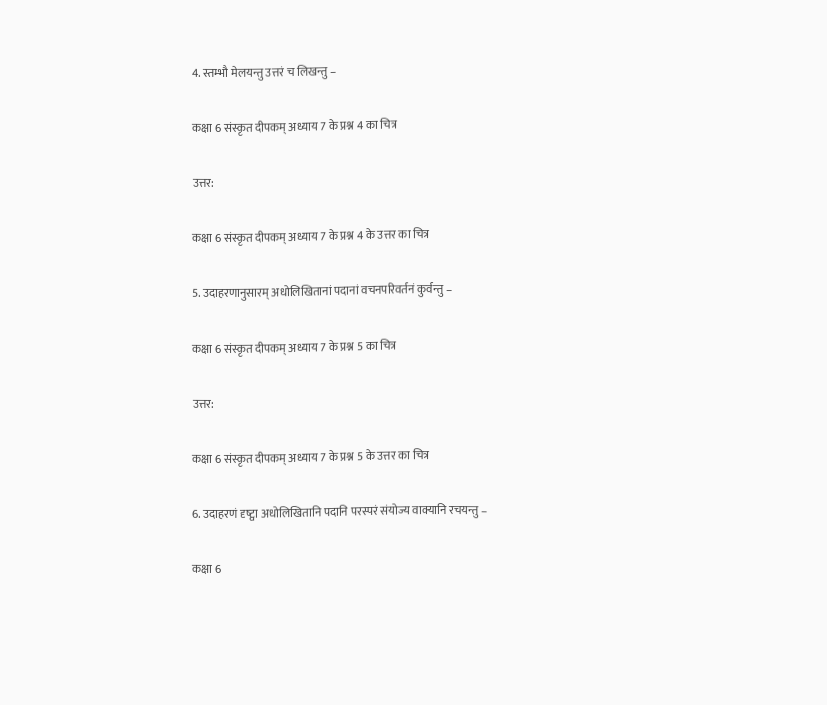4. स्तम्भौ मेलयन्तु उत्तरं च लिखन्तु –

कक्षा 6 संस्कृत दीपकम् अध्याय 7 के प्रश्न 4 का चित्र

उत्तर:

कक्षा 6 संस्कृत दीपकम् अध्याय 7 के प्रश्न 4 के उत्तर का चित्र

5. उदाहरणानुसारम् अधोलिखितानां पदानां वचनपरिवर्तनं कुर्वन्तु –

कक्षा 6 संस्कृत दीपकम् अध्याय 7 के प्रश्न 5 का चित्र

उत्तर:

कक्षा 6 संस्कृत दीपकम् अध्याय 7 के प्रश्न 5 के उत्तर का चित्र

6. उदाहरणं दृष्ट्वा अधोलिखितानि पदानि परस्परं संयोज्य वाक्यानि रचयन्तु –

कक्षा 6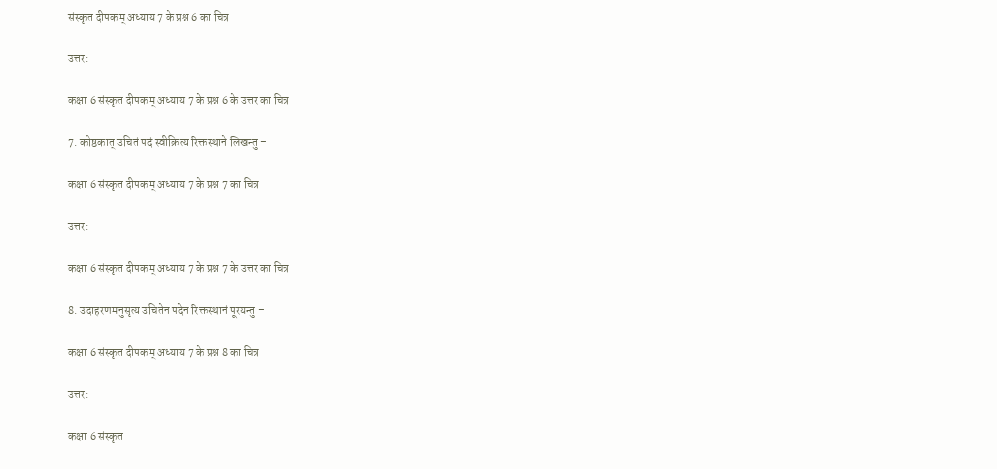संस्कृत दीपकम् अध्याय 7 के प्रश्न 6 का चित्र

उत्तर:

कक्षा 6 संस्कृत दीपकम् अध्याय 7 के प्रश्न 6 के उत्तर का चित्र

7. कोष्ठकात् उचितं पदं स्वीक्रित्य रिक्तस्थाने लिखन्तु –

कक्षा 6 संस्कृत दीपकम् अध्याय 7 के प्रश्न 7 का चित्र

उत्तर:

कक्षा 6 संस्कृत दीपकम् अध्याय 7 के प्रश्न 7 के उत्तर का चित्र

8. उदाहरणमनुसृत्य उचितेन पदेन रिक्तस्थानं पूरयन्तु –

कक्षा 6 संस्कृत दीपकम् अध्याय 7 के प्रश्न 8 का चित्र

उत्तर:

कक्षा 6 संस्कृत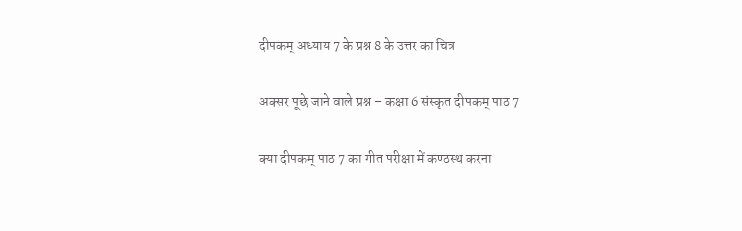दीपकम् अध्याय 7 के प्रश्न 8 के उत्तर का चित्र

अक्सर पूछे जाने वाले प्रश्न – कक्षा 6 संस्कृत दीपकम् पाठ 7

क्या दीपकम् पाठ 7 का गीत परीक्षा में कण्ठस्थ करना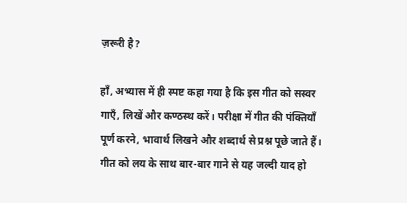ज़रूरी है?

हाँ, अभ्यास में ही स्पष्ट कहा गया है कि इस गीत को सस्वर गाएँ, लिखें और कण्ठस्थ करें। परीक्षा में गीत की पंक्तियाँ पूर्ण करने, भावार्थ लिखने और शब्दार्थ से प्रश्न पूछे जाते हैं। गीत को लय के साथ बार-बार गाने से यह जल्दी याद हो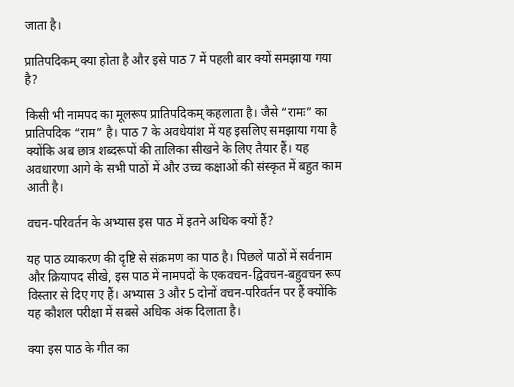जाता है।

प्रातिपदिकम् क्या होता है और इसे पाठ 7 में पहली बार क्यों समझाया गया है?

किसी भी नामपद का मूलरूप प्रातिपदिकम् कहलाता है। जैसे “रामः” का प्रातिपदिक “राम” है। पाठ 7 के अवधेयांश में यह इसलिए समझाया गया है क्योंकि अब छात्र शब्दरूपों की तालिका सीखने के लिए तैयार हैं। यह अवधारणा आगे के सभी पाठों में और उच्च कक्षाओं की संस्कृत में बहुत काम आती है।

वचन-परिवर्तन के अभ्यास इस पाठ में इतने अधिक क्यों हैं?

यह पाठ व्याकरण की दृष्टि से संक्रमण का पाठ है। पिछले पाठों में सर्वनाम और क्रियापद सीखे, इस पाठ में नामपदों के एकवचन-द्विवचन-बहुवचन रूप विस्तार से दिए गए हैं। अभ्यास 3 और 5 दोनों वचन-परिवर्तन पर हैं क्योंकि यह कौशल परीक्षा में सबसे अधिक अंक दिलाता है।

क्या इस पाठ के गीत का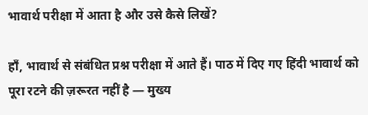भावार्थ परीक्षा में आता है और उसे कैसे लिखें?

हाँ, भावार्थ से संबंधित प्रश्न परीक्षा में आते हैं। पाठ में दिए गए हिंदी भावार्थ को पूरा रटने की ज़रूरत नहीं है — मुख्य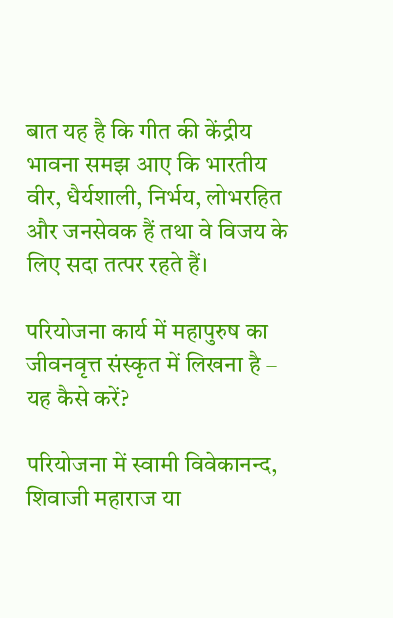बात यह है कि गीत की केंद्रीय भावना समझ आए कि भारतीय वीर, धैर्यशाली, निर्भय, लोभरहित और जनसेवक हैं तथा वे विजय के लिए सदा तत्पर रहते हैं।

परियोजना कार्य में महापुरुष का जीवनवृत्त संस्कृत में लिखना है – यह कैसे करें?

परियोजना में स्वामी विवेकानन्द, शिवाजी महाराज या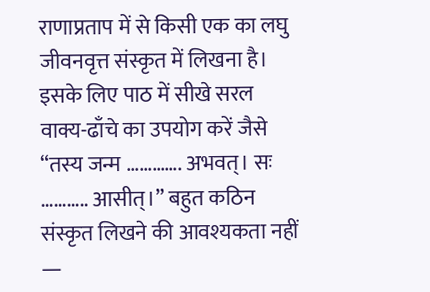राणाप्रताप में से किसी एक का लघु जीवनवृत्त संस्कृत में लिखना है। इसके लिए पाठ में सीखे सरल वाक्य-ढाँचे का उपयोग करें जैसे “तस्य जन्म …………. अभवत्। सः ……….. आसीत्।” बहुत कठिन संस्कृत लिखने की आवश्यकता नहीं —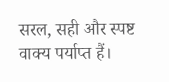सरल, सही और स्पष्ट वाक्य पर्याप्त हैं।